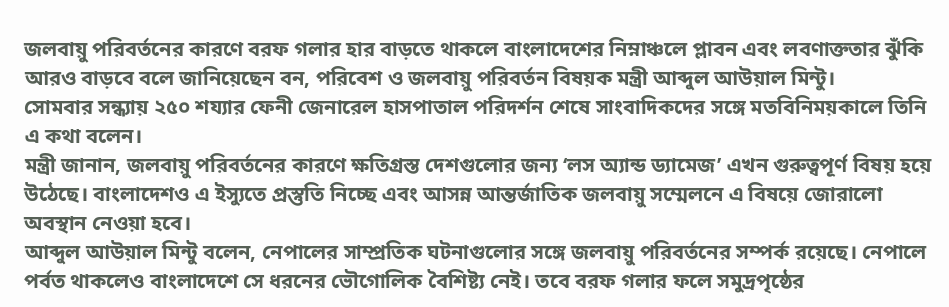জলবায়ু পরিবর্তনের কারণে বরফ গলার হার বাড়তে থাকলে বাংলাদেশের নিম্নাঞ্চলে প্লাবন এবং লবণাক্ততার ঝুঁকি আরও বাড়বে বলে জানিয়েছেন বন, পরিবেশ ও জলবায়ু পরিবর্তন বিষয়ক মন্ত্রী আব্দুল আউয়াল মিন্টু।
সোমবার সন্ধ্যায় ২৫০ শয্যার ফেনী জেনারেল হাসপাতাল পরিদর্শন শেষে সাংবাদিকদের সঙ্গে মতবিনিময়কালে তিনি এ কথা বলেন।
মন্ত্রী জানান, জলবায়ু পরিবর্তনের কারণে ক্ষতিগ্রস্ত দেশগুলোর জন্য ‘লস অ্যান্ড ড্যামেজ’ এখন গুরুত্বপূর্ণ বিষয় হয়ে উঠেছে। বাংলাদেশও এ ইস্যুতে প্রস্তুতি নিচ্ছে এবং আসন্ন আন্তর্জাতিক জলবায়ু সম্মেলনে এ বিষয়ে জোরালো অবস্থান নেওয়া হবে।
আব্দুল আউয়াল মিন্টু বলেন, নেপালের সাম্প্রতিক ঘটনাগুলোর সঙ্গে জলবায়ু পরিবর্তনের সম্পর্ক রয়েছে। নেপালে পর্বত থাকলেও বাংলাদেশে সে ধরনের ভৌগোলিক বৈশিষ্ট্য নেই। তবে বরফ গলার ফলে সমুদ্রপৃষ্ঠের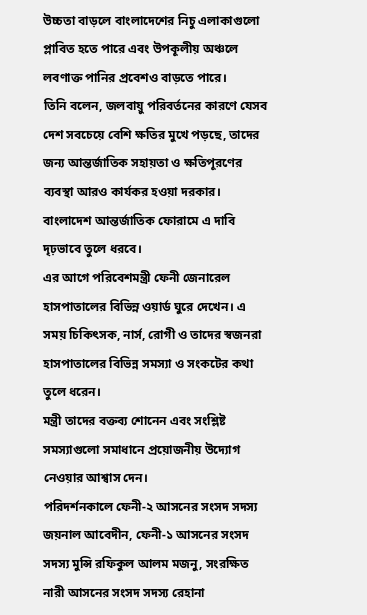উচ্চতা বাড়লে বাংলাদেশের নিচু এলাকাগুলো প্লাবিত হতে পারে এবং উপকূলীয় অঞ্চলে লবণাক্ত পানির প্রবেশও বাড়তে পারে।
তিনি বলেন, জলবায়ু পরিবর্তনের কারণে যেসব দেশ সবচেয়ে বেশি ক্ষতির মুখে পড়ছে, তাদের জন্য আন্তর্জাতিক সহায়তা ও ক্ষতিপূরণের ব্যবস্থা আরও কার্যকর হওয়া দরকার। বাংলাদেশ আন্তর্জাতিক ফোরামে এ দাবি দৃঢ়ভাবে তুলে ধরবে।
এর আগে পরিবেশমন্ত্রী ফেনী জেনারেল হাসপাতালের বিভিন্ন ওয়ার্ড ঘুরে দেখেন। এ সময় চিকিৎসক, নার্স, রোগী ও তাদের স্বজনরা হাসপাতালের বিভিন্ন সমস্যা ও সংকটের কথা তুলে ধরেন।
মন্ত্রী তাদের বক্তব্য শোনেন এবং সংশ্লিষ্ট সমস্যাগুলো সমাধানে প্রয়োজনীয় উদ্যোগ নেওয়ার আশ্বাস দেন।
পরিদর্শনকালে ফেনী-২ আসনের সংসদ সদস্য জয়নাল আবেদীন, ফেনী-১ আসনের সংসদ সদস্য মুন্সি রফিকুল আলম মজনু, সংরক্ষিত নারী আসনের সংসদ সদস্য রেহানা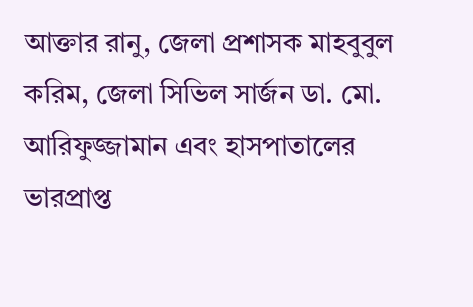আক্তার রানু, জেলা প্রশাসক মাহবুবুল করিম, জেলা সিভিল সার্জন ডা. মো. আরিফুজ্জামান এবং হাসপাতালের ভারপ্রাপ্ত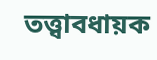তত্ত্বাবধায়ক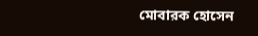মোবারক হোসেন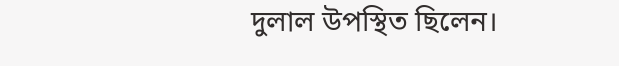দুলাল উপস্থিত ছিলেন।